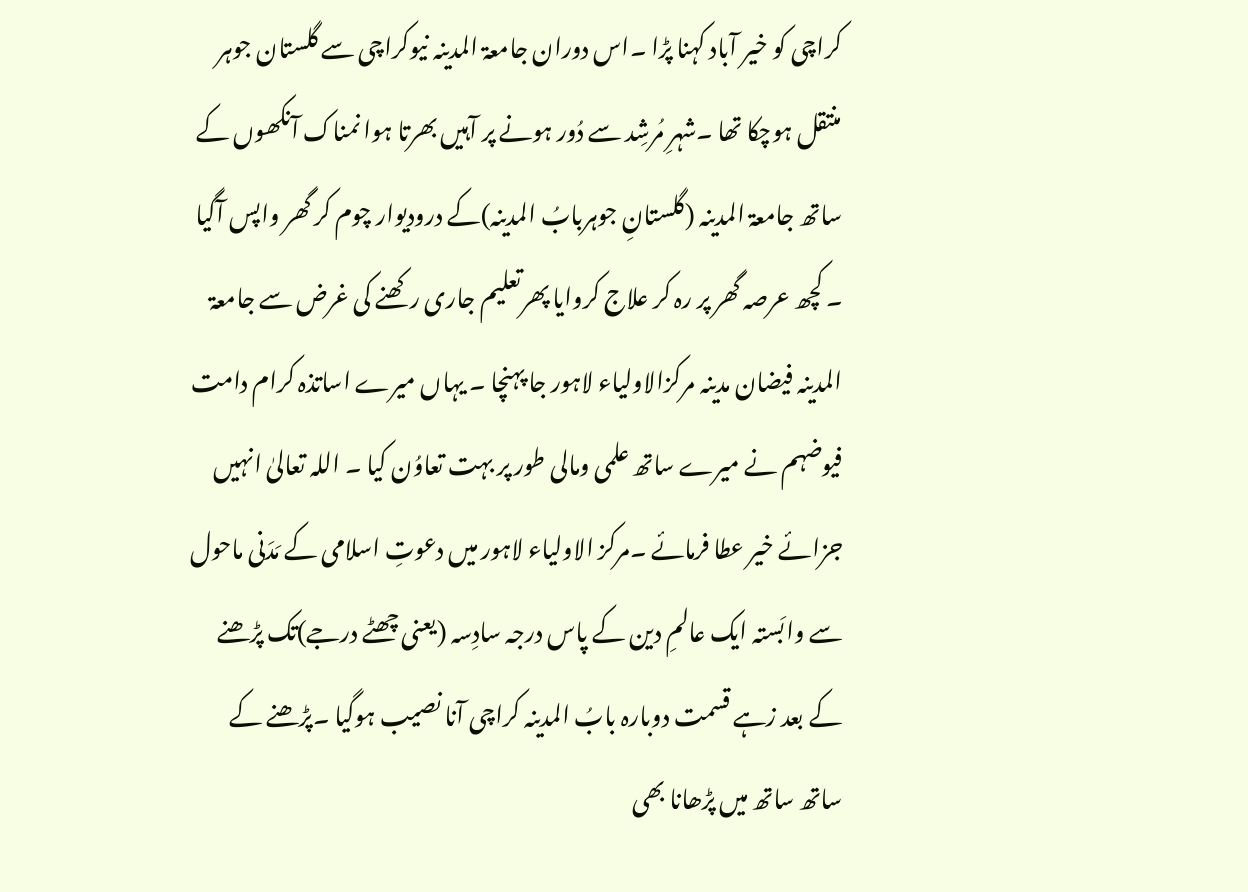کراچی کو خیر آباد کہنا پڑا ۔اس دوران جامعۃ المدینہ نیوکراچی سے گلستان جوہر منتقل ہوچکا تھا ۔شہرِ مُرشِد سے دُور ہونے پر آہیں بھرتا ہوا نمناک آنکھوں کے ساتھ جامعۃ المدینہ (گلستانِ جوہربابُ المدینہ)کے درودیوار چوم کر گھر واپس آگیا ۔ کچھ عرصہ گھر پر رہ کر علاج کروایا پھرتعلیم جاری رکھنے کی غرض سے جامعۃ المدینہ فیضان مدینہ مرکزالاولیاء لاہور جا پہنچا ۔ یہاں میرے اساتذہ کرام دامت فیوضہم نے میرے ساتھ علمی ومالی طور پر بہت تعاوُن کیا ۔ اللہ تعالیٰ انہیں جزائے خیر عطا فرمائے ۔مرکز الاولیاء لاہور میں دعوتِ اسلامی کے مَدَنی ماحول سے وابَستہ ایک عالمِ دین کے پاس درجہ سادِسہ (یعنی چھٹے درجے)تک پڑھنے کے بعد زہے قسمت دوبارہ بابُ المدینہ کراچی آنا نصیب ہوگیا ۔پڑھنے کے ساتھ ساتھ میں پڑھانا بھی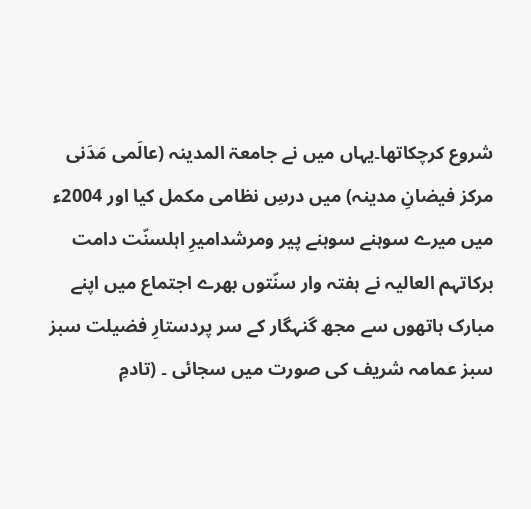شروع کرچکاتھا۔یہاں میں نے جامعۃ المدینہ (عالَمی مَدَنی مرکز فیضانِ مدینہ) میں درسِ نظامی مکمل کیا اور 2004ء میں میرے سوہنے سوہنے پیر ومرشدامیرِ اہلسنّت دامت برکاتہم العالیہ نے ہفتہ وار سنّتوں بھرے اجتماع میں اپنے مبارک ہاتھوں سے مجھ گنہگار کے سر پردستارِ فضیلت سبز سبز عمامہ شریف کی صورت میں سجائی ۔ (تادمِ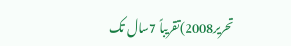تحریر2008)تقریباً 7سال تک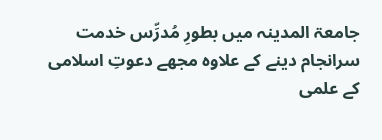جامعۃ المدینہ میں بطورِ مُدرِّس خدمت سرانجام دینے کے علاوہ مجھے دعوتِ اسلامی کے علمی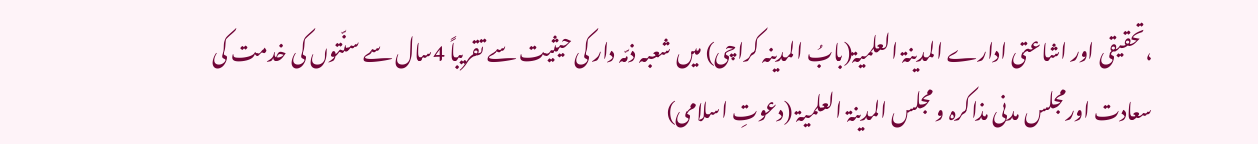،تحقیقی اور اشاعتی ادارے المدینۃ العلمیۃ(بابُ المدینہ کراچی) میں شعبہ ذمّہ دار کی حیثیت سے تقریباً 4سال سے سنّتوں کی خدمت کی سعادت اورمجلس مدنی مذاکرہ و مجلس المدینۃ العلمیۃ (دعوتِ اسلامی)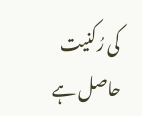کی رُکنیت حاصل ہے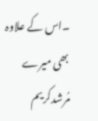۔اس کے علاوہ بھی میرے مُرشدکریم